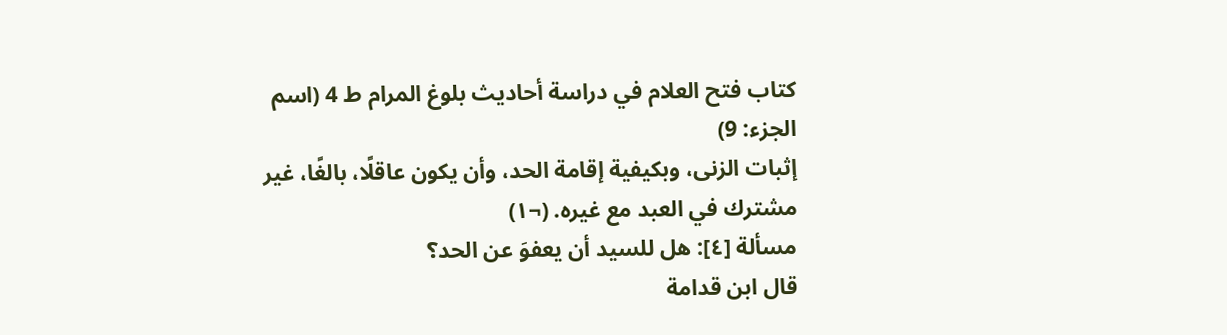كتاب فتح العلام في دراسة أحاديث بلوغ المرام ط 4 (اسم الجزء: 9)
إثبات الزنى، وبكيفية إقامة الحد، وأن يكون عاقلًا، بالغًا، غير مشترك في العبد مع غيره. (¬١)
مسألة [٤]: هل للسيد أن يعفوَ عن الحد؟
قال ابن قدامة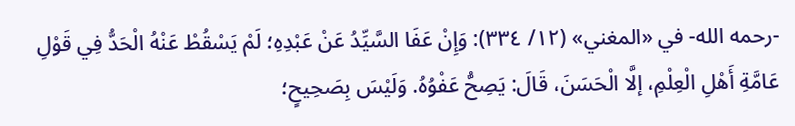-رحمه الله- في «المغني» (١٢/ ٣٣٤): وَإِنْ عَفَا السَّيِّدُ عَنْ عَبْدِهِ؛ لَمْ يَسْقُطْ عَنْهُ الْحَدُّ فِي قَوْلِ عَامَّةِ أَهْلِ الْعِلْمِ، إلَّا الْحَسَنَ، قَالَ: يَصِحُّ عَفْوُهُ. وَلَيْسَ بِصَحِيحٍ؛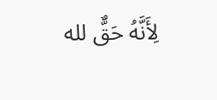لِأَنَّهُ حَقٌّ لله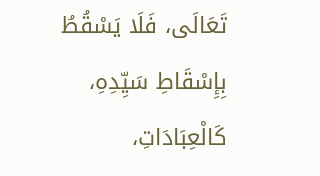تَعَالَى، فَلَا يَسْقُطُ بِإِسْقَاطِ سَيِّدِهِ، كَالْعِبَادَاتِ،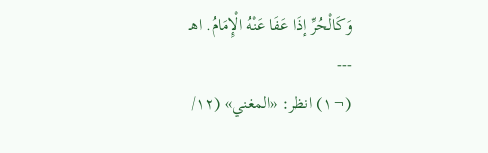وَكَالْحُرِّ إذَا عَفَا عَنْهُ الْإِمَامُ. اهـ
---
(¬١) انظر: «المغني» (١٢/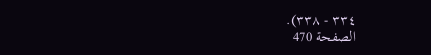٣٣٤ - ٣٣٨).
الصفحة 470